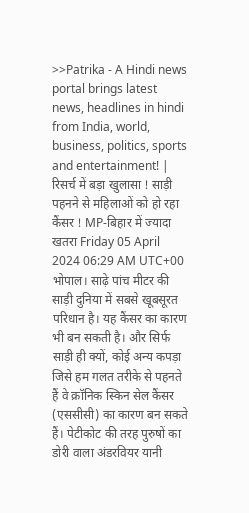>>Patrika - A Hindi news portal brings latest news, headlines in hindi from India, world, business, politics, sports and entertainment! |
रिसर्च में बड़ा खुलासा ! साड़ी पहनने से महिलाओं को हो रहा कैंसर ! MP-बिहार में ज्यादा खतरा Friday 05 April 2024 06:29 AM UTC+00 भोपाल। साढ़े पांच मीटर की साड़ी दुनिया में सबसे खूबसूरत परिधान है। यह कैंसर का कारण भी बन सकती है। और सिर्फ साड़ी ही क्यों, कोई अन्य कपड़ा जिसे हम गलत तरीके से पहनते हैं वे क्रॉनिक स्किन सेल कैंसर (एससीसी) का कारण बन सकते हैं। पेटीकोट की तरह पुरुषों का डोरी वाला अंडरवियर यानी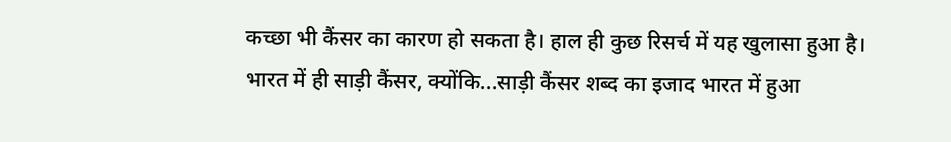कच्छा भी कैंसर का कारण हो सकता है। हाल ही कुछ रिसर्च में यह खुलासा हुआ है।
भारत में ही साड़ी कैंसर, क्योंकि...साड़ी कैंसर शब्द का इजाद भारत में हुआ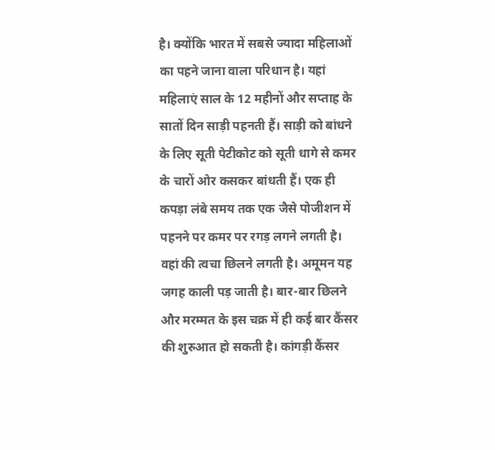है। क्योंकि भारत में सबसे ज्यादा महिलाओं का पहने जाना वाला परिधान है। यहां महिलाएं साल के 12 महीनों और सप्ताह के सातों दिन साड़ी पहनती हैं। साड़ी को बांधने के लिए सूती पेटीकोट को सूती धागे से कमर के चारों ओर कसकर बांधती हैं। एक ही कपड़ा लंबे समय तक एक जैसे पोजीशन में पहनने पर कमर पर रगड़ लगने लगती है। वहां की त्वचा छिलने लगती है। अमूमन यह जगह काली पड़ जाती है। बार-बार छिलने और मरम्मत के इस चक्र में ही कई बार कैंसर की शुरुआत हो सकती है। कांगड़ी कैंसर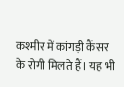कश्मीर में कांगड़ी कैंसर के रोगी मिलते हैं। यह भी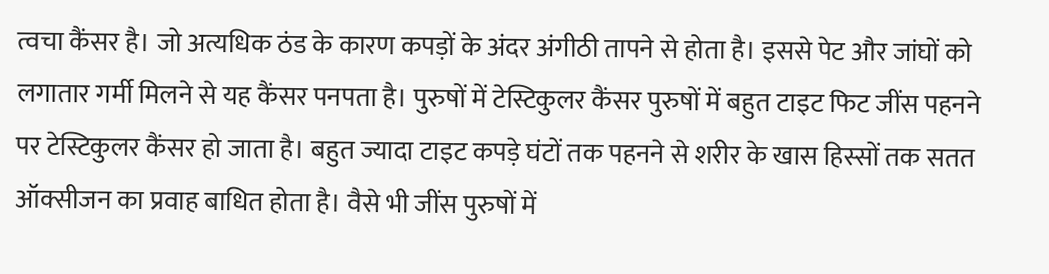त्वचा कैंसर है। जो अत्यधिक ठंड के कारण कपड़ों के अंदर अंगीठी तापने से होता है। इससे पेट और जांघों को लगातार गर्मी मिलने से यह कैंसर पनपता है। पुरुषों में टेस्टिकुलर कैंसर पुरुषों में बहुत टाइट फिट जींस पहनने पर टेस्टिकुलर कैंसर हो जाता है। बहुत ज्यादा टाइट कपड़े घंटों तक पहनने से शरीर के खास हिस्सों तक सतत ऑक्सीजन का प्रवाह बाधित होता है। वैसे भी जींस पुरुषों में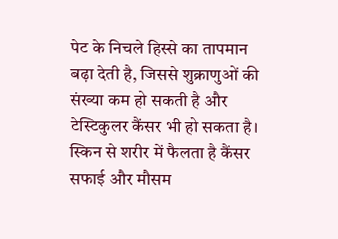पेट के निचले हिस्से का तापमान बढ़ा देती है, जिससे शुक्राणुओं की संख्या कम हो सकती है और टेस्टिकुलर कैंसर भी हो सकता है। स्किन से शरीर में फैलता है कैंसर सफाई और मौसम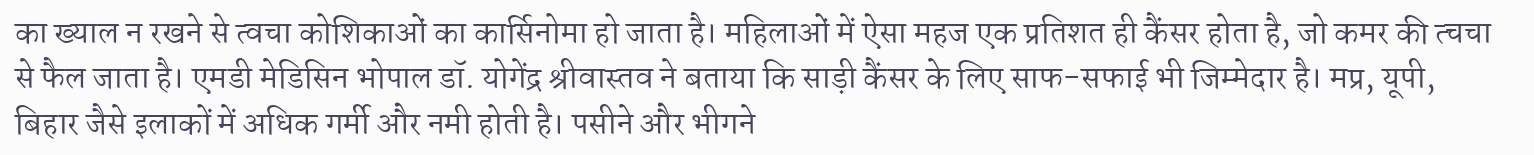का ख्याल न रखने से त्वचा कोशिकाओं का कार्सिनोमा हो जाता है। महिलाओं में ऐसा महज एक प्रतिशत ही कैंसर होता है, जो कमर की त्चचा से फैल जाता है। एमडी मेडिसिन भोपाल डॉ. योगेंद्र श्रीवास्तव ने बताया कि साड़ी कैंसर के लिए साफ-सफाई भी जिम्मेदार है। मप्र, यूपी, बिहार जैसे इलाकों में अधिक गर्मी और नमी होती है। पसीने और भीगने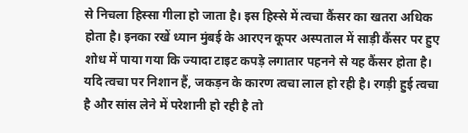से निचला हिस्सा गीला हो जाता है। इस हिस्से में त्वचा कैंसर का खतरा अधिक होता है। इनका रखें ध्यान मुंबई के आरएन कूपर अस्पताल में साड़ी कैंसर पर हुए शोध में पाया गया कि ज्यादा टाइट कपड़े लगातार पहनने से यह कैंसर होता है। यदि त्वचा पर निशान हैं, जकड़न के कारण त्वचा लाल हो रही है। रगड़ी हुई त्वचा है और सांस लेने में परेशानी हो रही है तो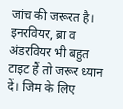जांच की जरूरत है। इनरवियर, ब्रा व अंडरवियर भी बहुत टाइट हैं तो जरूर ध्यान दें। जिम के लिए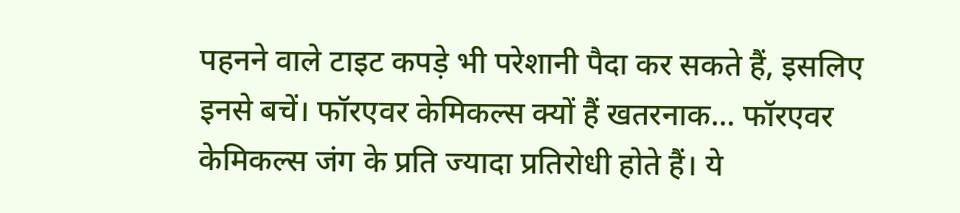पहनने वाले टाइट कपड़े भी परेशानी पैदा कर सकते हैं, इसलिए इनसे बचें। फॉरएवर केमिकल्स क्यों हैं खतरनाक... फॉरएवर केमिकल्स जंग के प्रति ज्यादा प्रतिरोधी होते हैं। ये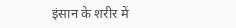इंसान के शरीर में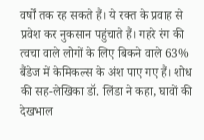वर्षों तक रह सकते हैं। ये रक्त के प्रवाह से प्रवेश कर नुकसान पहुंचाते हैं। गहरे रंग की त्वचा वाले लोगों के लिए बिकने वाले 63% बैंडेज में केमिकल्स के अंश पाए गए हैं। शोध की सह-लेखिका डॉ. लिंडा ने कहा, घावों की देखभाल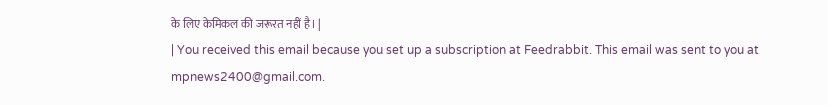के लिए केमिकल की जरूरत नहीं है। |
| You received this email because you set up a subscription at Feedrabbit. This email was sent to you at mpnews2400@gmail.com.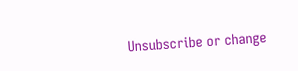Unsubscribe or change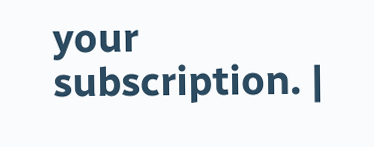your subscription. |